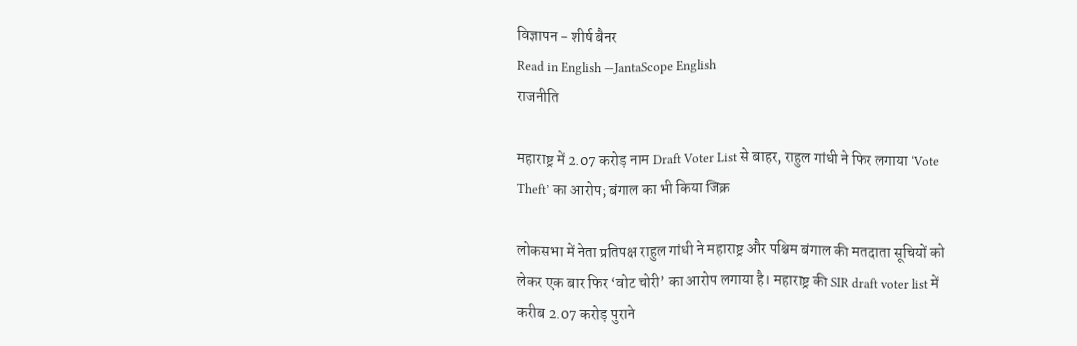विज्ञापन - शीर्ष बैनर
Read in English —JantaScope English
राजनीति

महाराष्ट्र में 2.07 करोड़ नाम Draft Voter List से बाहर, राहुल गांधी ने फिर लगाया ‘Vote Theft’ का आरोप; बंगाल का भी किया जिक्र

लोकसभा में नेता प्रतिपक्ष राहुल गांधी ने महाराष्ट्र और पश्चिम बंगाल की मतदाता सूचियों को लेकर एक बार फिर ‘वोट चोरी’ का आरोप लगाया है। महाराष्ट्र की SIR draft voter list में करीब 2.07 करोड़ पुराने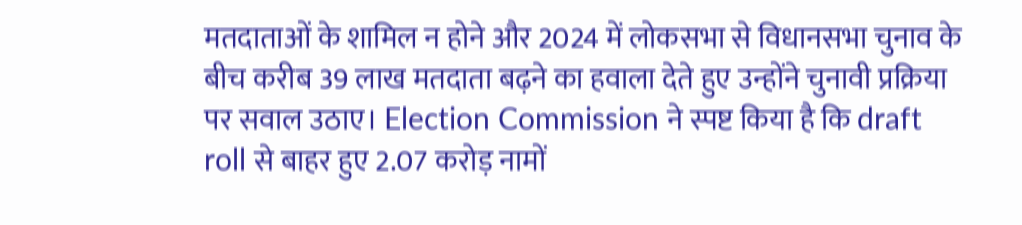मतदाताओं के शामिल न होने और 2024 में लोकसभा से विधानसभा चुनाव के बीच करीब 39 लाख मतदाता बढ़ने का हवाला देते हुए उन्होंने चुनावी प्रक्रिया पर सवाल उठाए। Election Commission ने स्पष्ट किया है कि draft roll से बाहर हुए 2.07 करोड़ नामों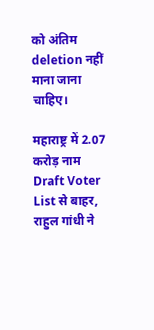को अंतिम deletion नहीं माना जाना चाहिए।

महाराष्ट्र में 2.07 करोड़ नाम Draft Voter List से बाहर, राहुल गांधी ने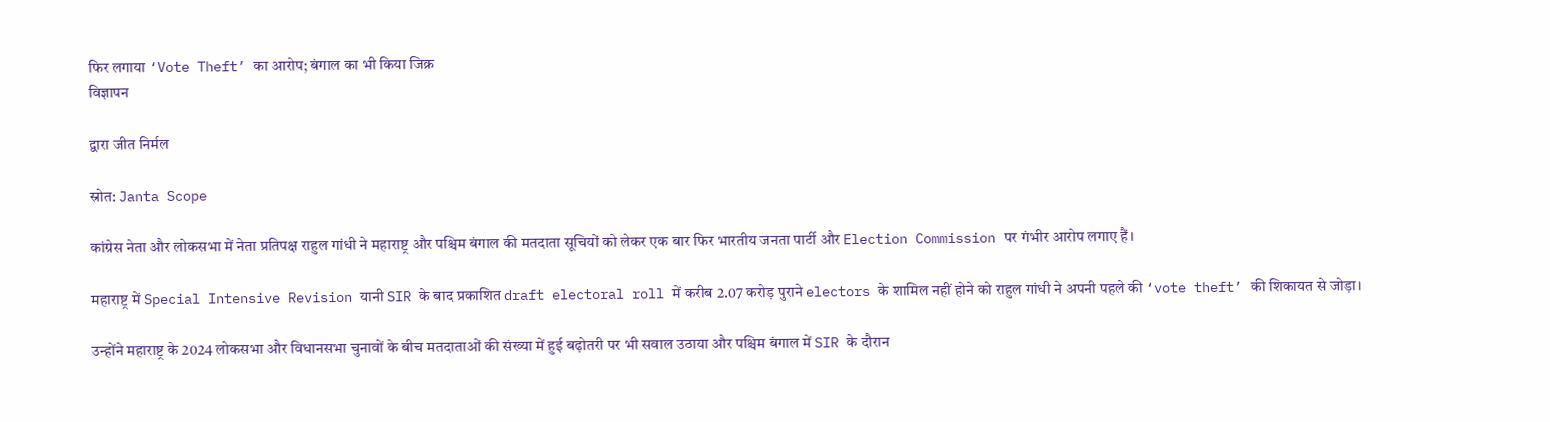फिर लगाया ‘Vote Theft’ का आरोप; बंगाल का भी किया जिक्र
विज्ञापन

द्वारा जीत निर्मल

स्रोत: Janta Scope

कांग्रेस नेता और लोकसभा में नेता प्रतिपक्ष राहुल गांधी ने महाराष्ट्र और पश्चिम बंगाल की मतदाता सूचियों को लेकर एक बार फिर भारतीय जनता पार्टी और Election Commission पर गंभीर आरोप लगाए हैं।

महाराष्ट्र में Special Intensive Revision यानी SIR के बाद प्रकाशित draft electoral roll में करीब 2.07 करोड़ पुराने electors के शामिल नहीं होने को राहुल गांधी ने अपनी पहले की ‘vote theft’ की शिकायत से जोड़ा।

उन्होंने महाराष्ट्र के 2024 लोकसभा और विधानसभा चुनावों के बीच मतदाताओं की संख्या में हुई बढ़ोतरी पर भी सवाल उठाया और पश्चिम बंगाल में SIR के दौरान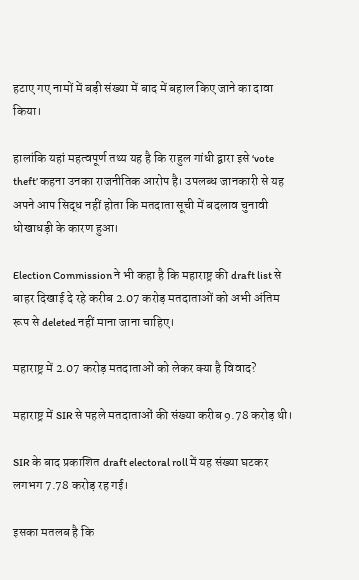हटाए गए नामों में बड़ी संख्या में बाद में बहाल किए जाने का दावा किया।

हालांकि यहां महत्वपूर्ण तथ्य यह है कि राहुल गांधी द्वारा इसे ‘vote theft’ कहना उनका राजनीतिक आरोप है। उपलब्ध जानकारी से यह अपने आप सिद्ध नहीं होता कि मतदाता सूची में बदलाव चुनावी धोखाधड़ी के कारण हुआ।

Election Commission ने भी कहा है कि महाराष्ट्र की draft list से बाहर दिखाई दे रहे करीब 2.07 करोड़ मतदाताओं को अभी अंतिम रूप से deleted नहीं माना जाना चाहिए।

महाराष्ट्र में 2.07 करोड़ मतदाताओं को लेकर क्या है विवाद?

महाराष्ट्र में SIR से पहले मतदाताओं की संख्या करीब 9.78 करोड़ थी।

SIR के बाद प्रकाशित draft electoral roll में यह संख्या घटकर लगभग 7.78 करोड़ रह गई।

इसका मतलब है कि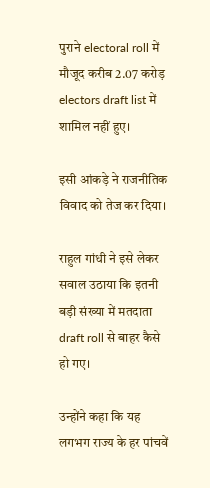पुराने electoral roll में मौजूद करीब 2.07 करोड़ electors draft list में शामिल नहीं हुए।

इसी आंकड़े ने राजनीतिक विवाद को तेज कर दिया।

राहुल गांधी ने इसे लेकर सवाल उठाया कि इतनी बड़ी संख्या में मतदाता draft roll से बाहर कैसे हो गए।

उन्होंने कहा कि यह लगभग राज्य के हर पांचवें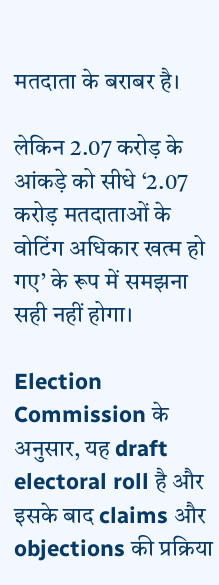मतदाता के बराबर है।

लेकिन 2.07 करोड़ के आंकड़े को सीधे ‘2.07 करोड़ मतदाताओं के वोटिंग अधिकार खत्म हो गए’ के रूप में समझना सही नहीं होगा।

Election Commission के अनुसार, यह draft electoral roll है और इसके बाद claims और objections की प्रक्रिया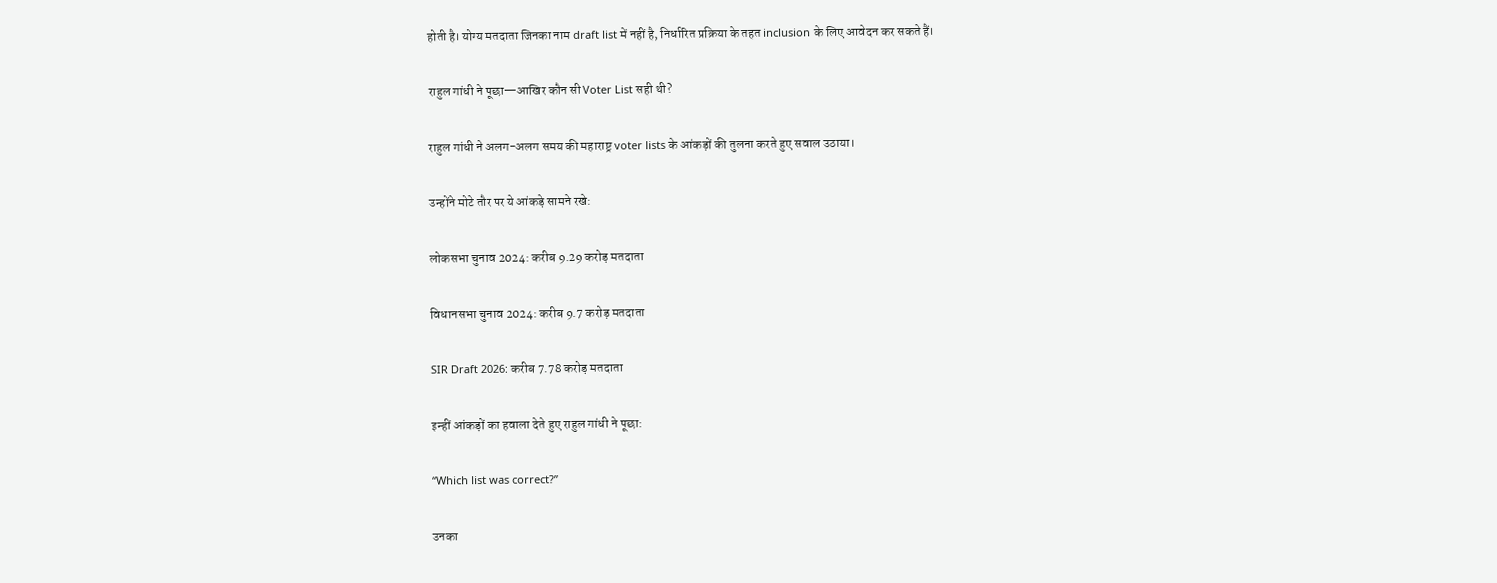होती है। योग्य मतदाता जिनका नाम draft list में नहीं है, निर्धारित प्रक्रिया के तहत inclusion के लिए आवेदन कर सकते हैं।

राहुल गांधी ने पूछा—आखिर कौन सी Voter List सही थी?

राहुल गांधी ने अलग-अलग समय की महाराष्ट्र voter lists के आंकड़ों की तुलना करते हुए सवाल उठाया।

उन्होंने मोटे तौर पर ये आंकड़े सामने रखे:

लोकसभा चुनाव 2024: करीब 9.29 करोड़ मतदाता

विधानसभा चुनाव 2024: करीब 9.7 करोड़ मतदाता

SIR Draft 2026: करीब 7.78 करोड़ मतदाता

इन्हीं आंकड़ों का हवाला देते हुए राहुल गांधी ने पूछा:

“Which list was correct?”

उनका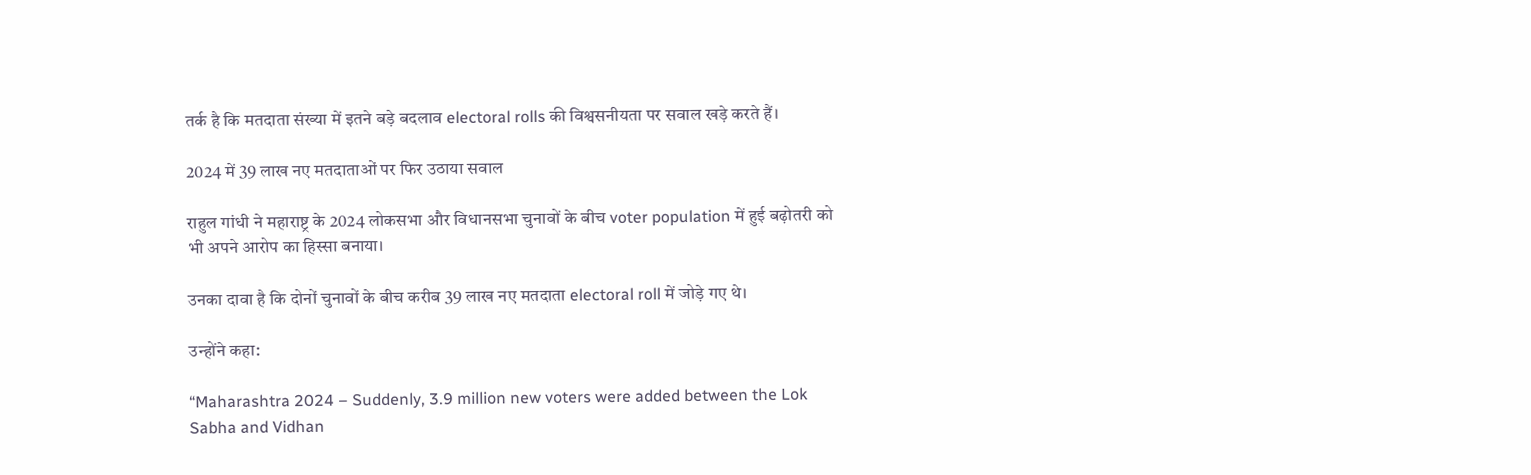तर्क है कि मतदाता संख्या में इतने बड़े बदलाव electoral rolls की विश्वसनीयता पर सवाल खड़े करते हैं।

2024 में 39 लाख नए मतदाताओं पर फिर उठाया सवाल

राहुल गांधी ने महाराष्ट्र के 2024 लोकसभा और विधानसभा चुनावों के बीच voter population में हुई बढ़ोतरी को भी अपने आरोप का हिस्सा बनाया।

उनका दावा है कि दोनों चुनावों के बीच करीब 39 लाख नए मतदाता electoral roll में जोड़े गए थे।

उन्होंने कहा:

“Maharashtra 2024 – Suddenly, 3.9 million new voters were added between the Lok Sabha and Vidhan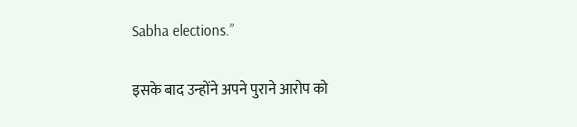Sabha elections.”

इसके बाद उन्होंने अपने पुराने आरोप को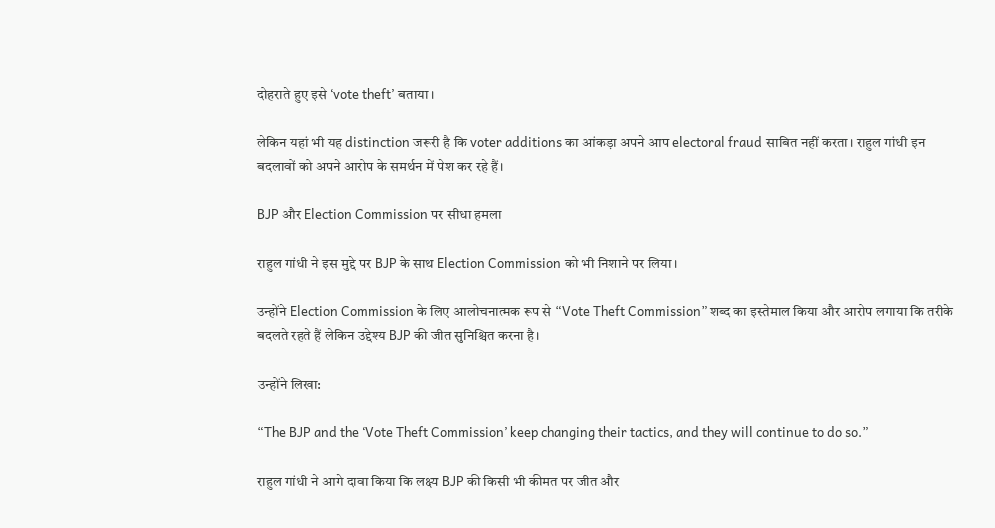दोहराते हुए इसे ‘vote theft’ बताया।

लेकिन यहां भी यह distinction जरूरी है कि voter additions का आंकड़ा अपने आप electoral fraud साबित नहीं करता। राहुल गांधी इन बदलावों को अपने आरोप के समर्थन में पेश कर रहे हैं।

BJP और Election Commission पर सीधा हमला

राहुल गांधी ने इस मुद्दे पर BJP के साथ Election Commission को भी निशाने पर लिया।

उन्होंने Election Commission के लिए आलोचनात्मक रूप से “Vote Theft Commission” शब्द का इस्तेमाल किया और आरोप लगाया कि तरीके बदलते रहते हैं लेकिन उद्देश्य BJP की जीत सुनिश्चित करना है।

उन्होंने लिखा:

“The BJP and the ‘Vote Theft Commission’ keep changing their tactics, and they will continue to do so.”

राहुल गांधी ने आगे दावा किया कि लक्ष्य BJP की किसी भी कीमत पर जीत और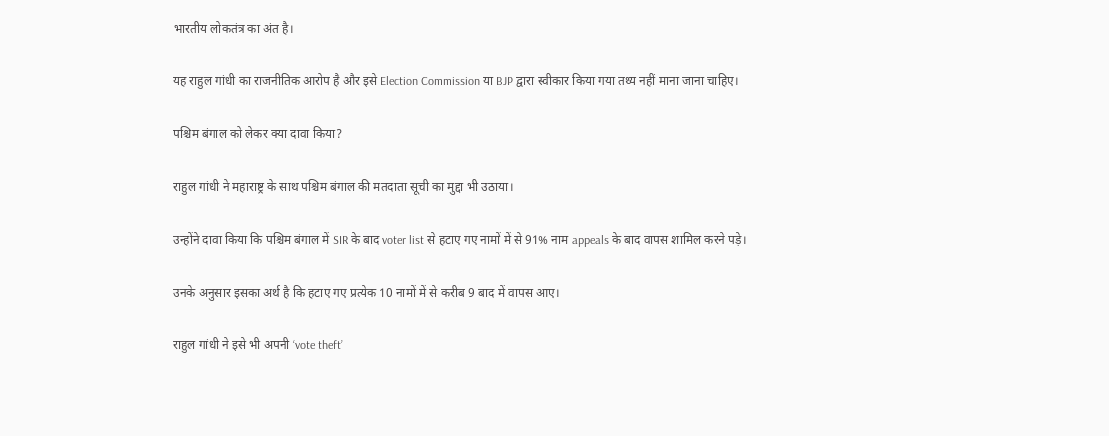भारतीय लोकतंत्र का अंत है।

यह राहुल गांधी का राजनीतिक आरोप है और इसे Election Commission या BJP द्वारा स्वीकार किया गया तथ्य नहीं माना जाना चाहिए।

पश्चिम बंगाल को लेकर क्या दावा किया?

राहुल गांधी ने महाराष्ट्र के साथ पश्चिम बंगाल की मतदाता सूची का मुद्दा भी उठाया।

उन्होंने दावा किया कि पश्चिम बंगाल में SIR के बाद voter list से हटाए गए नामों में से 91% नाम appeals के बाद वापस शामिल करने पड़े।

उनके अनुसार इसका अर्थ है कि हटाए गए प्रत्येक 10 नामों में से करीब 9 बाद में वापस आए।

राहुल गांधी ने इसे भी अपनी ‘vote theft’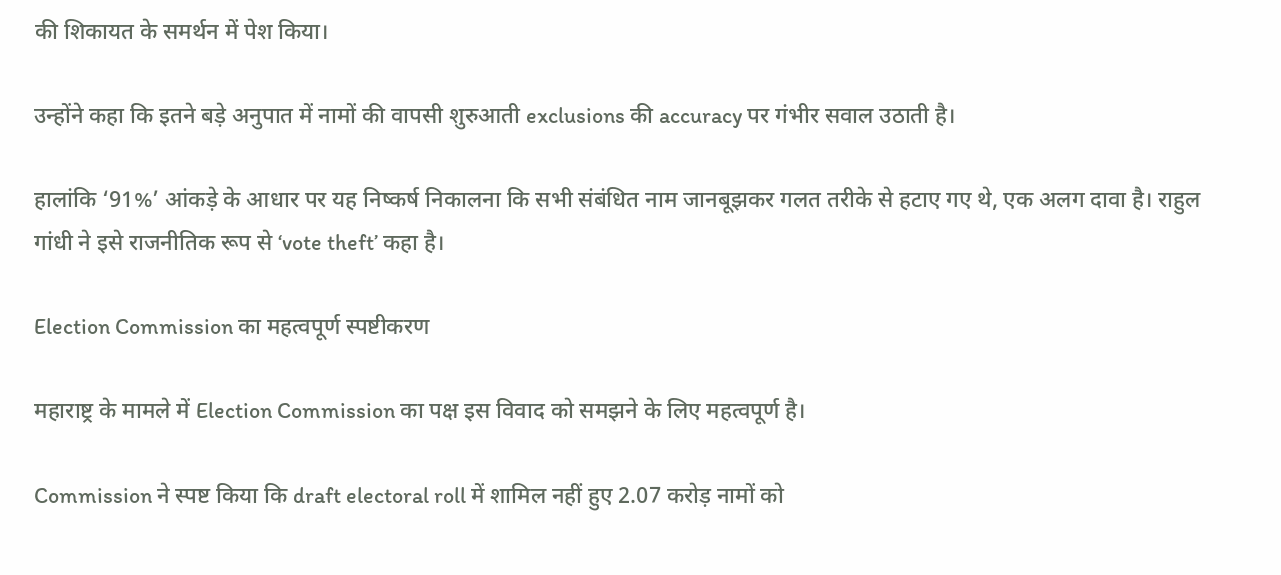की शिकायत के समर्थन में पेश किया।

उन्होंने कहा कि इतने बड़े अनुपात में नामों की वापसी शुरुआती exclusions की accuracy पर गंभीर सवाल उठाती है।

हालांकि ‘91%’ आंकड़े के आधार पर यह निष्कर्ष निकालना कि सभी संबंधित नाम जानबूझकर गलत तरीके से हटाए गए थे, एक अलग दावा है। राहुल गांधी ने इसे राजनीतिक रूप से ‘vote theft’ कहा है।

Election Commission का महत्वपूर्ण स्पष्टीकरण

महाराष्ट्र के मामले में Election Commission का पक्ष इस विवाद को समझने के लिए महत्वपूर्ण है।

Commission ने स्पष्ट किया कि draft electoral roll में शामिल नहीं हुए 2.07 करोड़ नामों को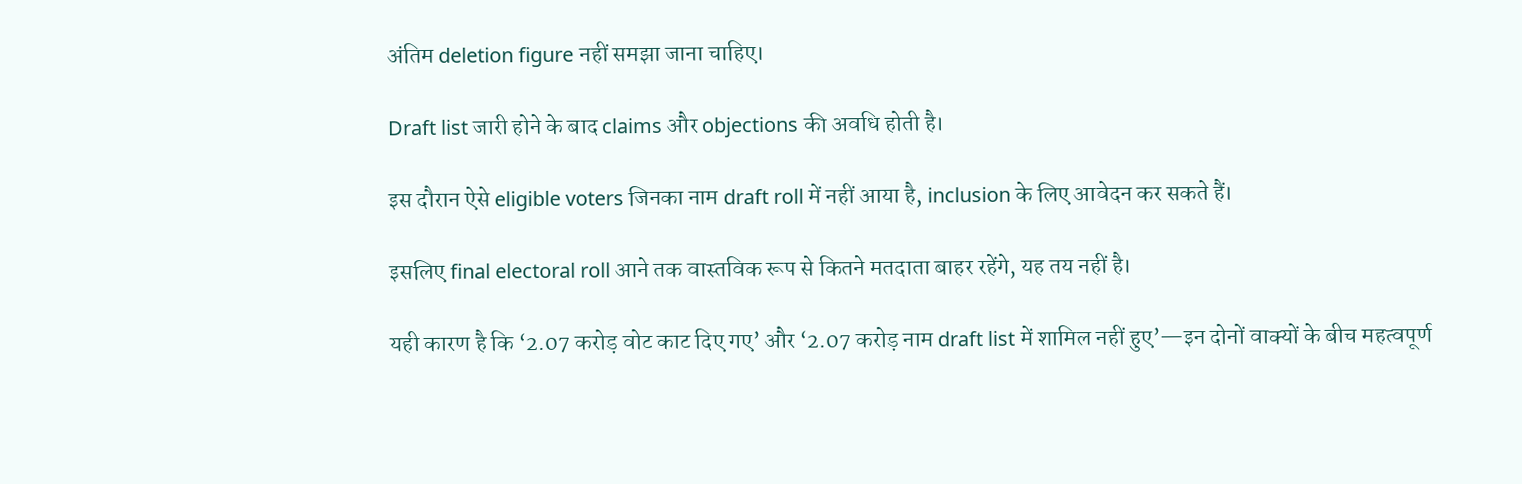अंतिम deletion figure नहीं समझा जाना चाहिए।

Draft list जारी होने के बाद claims और objections की अवधि होती है।

इस दौरान ऐसे eligible voters जिनका नाम draft roll में नहीं आया है, inclusion के लिए आवेदन कर सकते हैं।

इसलिए final electoral roll आने तक वास्तविक रूप से कितने मतदाता बाहर रहेंगे, यह तय नहीं है।

यही कारण है कि ‘2.07 करोड़ वोट काट दिए गए’ और ‘2.07 करोड़ नाम draft list में शामिल नहीं हुए’—इन दोनों वाक्यों के बीच महत्वपूर्ण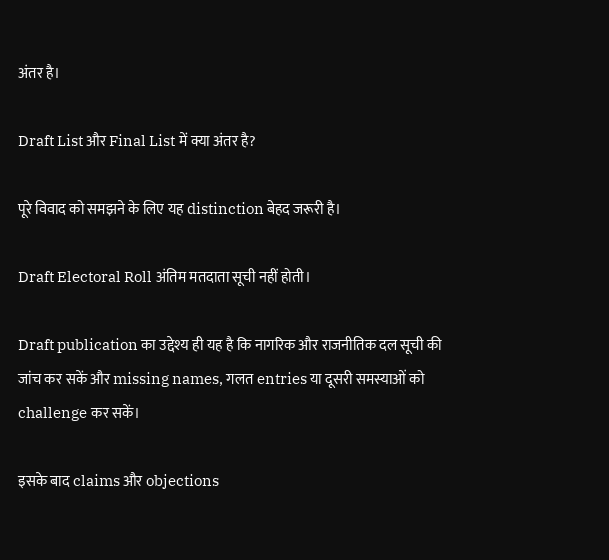अंतर है।

Draft List और Final List में क्या अंतर है?

पूरे विवाद को समझने के लिए यह distinction बेहद जरूरी है।

Draft Electoral Roll अंतिम मतदाता सूची नहीं होती।

Draft publication का उद्देश्य ही यह है कि नागरिक और राजनीतिक दल सूची की जांच कर सकें और missing names, गलत entries या दूसरी समस्याओं को challenge कर सकें।

इसके बाद claims और objections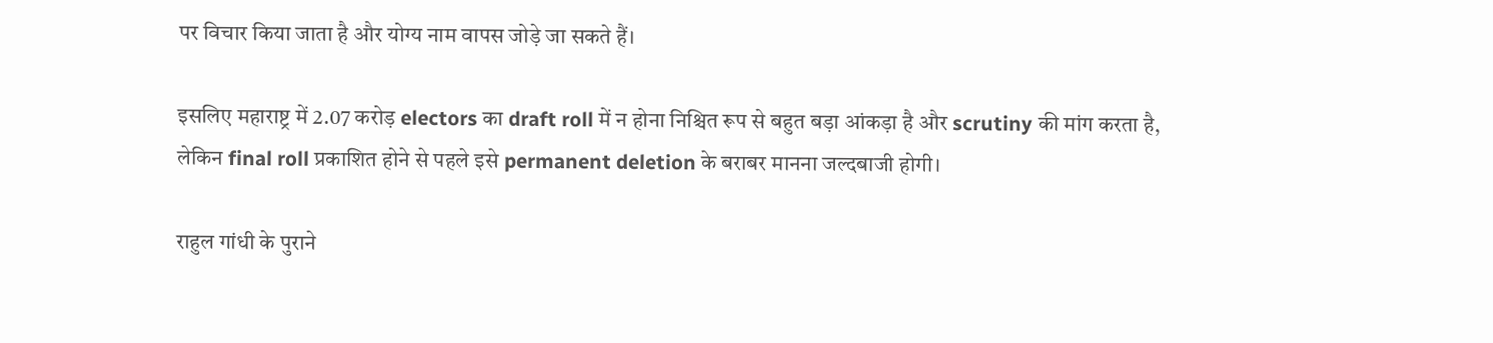पर विचार किया जाता है और योग्य नाम वापस जोड़े जा सकते हैं।

इसलिए महाराष्ट्र में 2.07 करोड़ electors का draft roll में न होना निश्चित रूप से बहुत बड़ा आंकड़ा है और scrutiny की मांग करता है, लेकिन final roll प्रकाशित होने से पहले इसे permanent deletion के बराबर मानना जल्दबाजी होगी।

राहुल गांधी के पुराने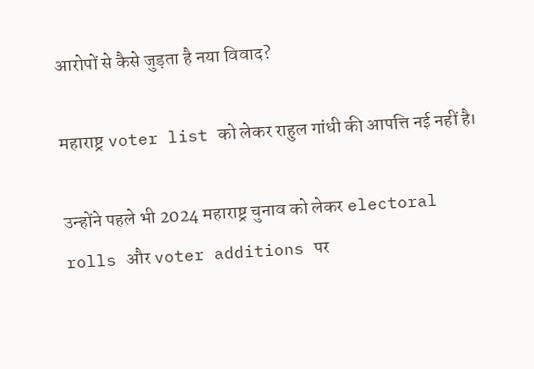आरोपों से कैसे जुड़ता है नया विवाद?

महाराष्ट्र voter list को लेकर राहुल गांधी की आपत्ति नई नहीं है।

उन्होंने पहले भी 2024 महाराष्ट्र चुनाव को लेकर electoral rolls और voter additions पर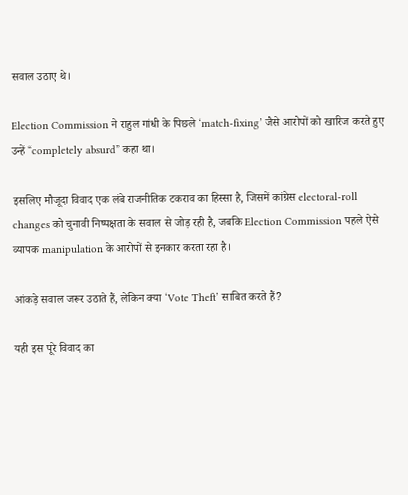सवाल उठाए थे।

Election Commission ने राहुल गांधी के पिछले ‘match-fixing’ जैसे आरोपों को खारिज करते हुए उन्हें “completely absurd” कहा था।

इसलिए मौजूदा विवाद एक लंबे राजनीतिक टकराव का हिस्सा है, जिसमें कांग्रेस electoral-roll changes को चुनावी निष्पक्षता के सवाल से जोड़ रही है, जबकि Election Commission पहले ऐसे व्यापक manipulation के आरोपों से इनकार करता रहा है।

आंकड़े सवाल जरूर उठाते हैं, लेकिन क्या ‘Vote Theft’ साबित करते हैं?

यही इस पूरे विवाद का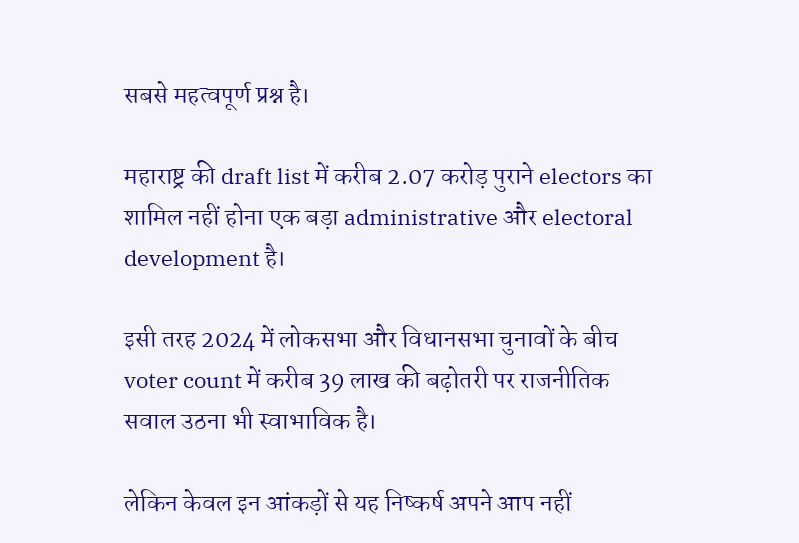सबसे महत्वपूर्ण प्रश्न है।

महाराष्ट्र की draft list में करीब 2.07 करोड़ पुराने electors का शामिल नहीं होना एक बड़ा administrative और electoral development है।

इसी तरह 2024 में लोकसभा और विधानसभा चुनावों के बीच voter count में करीब 39 लाख की बढ़ोतरी पर राजनीतिक सवाल उठना भी स्वाभाविक है।

लेकिन केवल इन आंकड़ों से यह निष्कर्ष अपने आप नहीं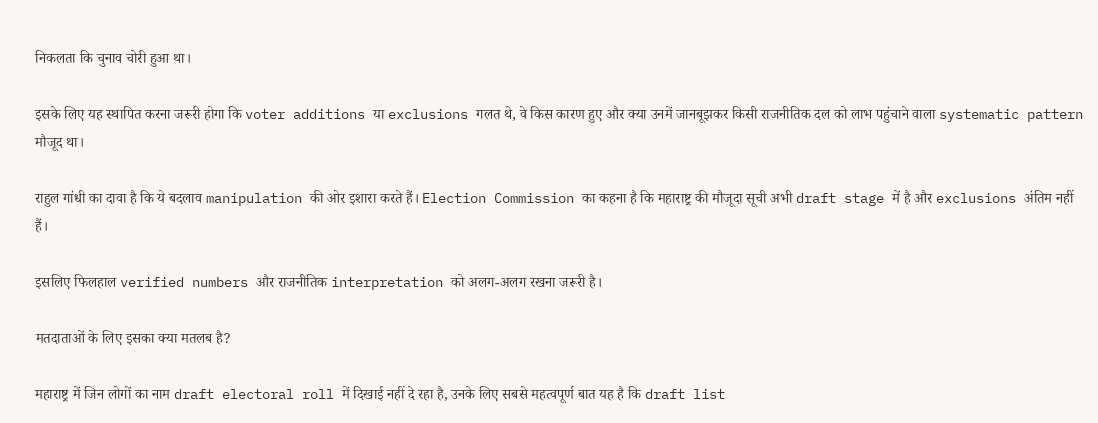निकलता कि चुनाव चोरी हुआ था।

इसके लिए यह स्थापित करना जरूरी होगा कि voter additions या exclusions गलत थे, वे किस कारण हुए और क्या उनमें जानबूझकर किसी राजनीतिक दल को लाभ पहुंचाने वाला systematic pattern मौजूद था।

राहुल गांधी का दावा है कि ये बदलाव manipulation की ओर इशारा करते हैं। Election Commission का कहना है कि महाराष्ट्र की मौजूदा सूची अभी draft stage में है और exclusions अंतिम नहीं हैं।

इसलिए फिलहाल verified numbers और राजनीतिक interpretation को अलग-अलग रखना जरूरी है।

मतदाताओं के लिए इसका क्या मतलब है?

महाराष्ट्र में जिन लोगों का नाम draft electoral roll में दिखाई नहीं दे रहा है, उनके लिए सबसे महत्वपूर्ण बात यह है कि draft list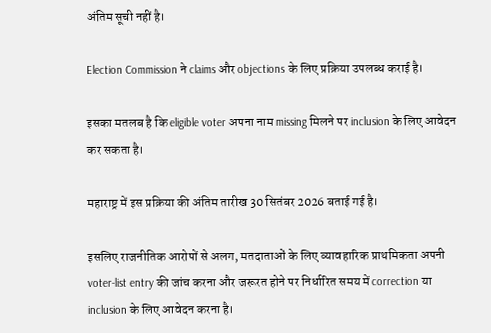अंतिम सूची नहीं है।

Election Commission ने claims और objections के लिए प्रक्रिया उपलब्ध कराई है।

इसका मतलब है कि eligible voter अपना नाम missing मिलने पर inclusion के लिए आवेदन कर सकता है।

महाराष्ट्र में इस प्रक्रिया की अंतिम तारीख 30 सितंबर 2026 बताई गई है।

इसलिए राजनीतिक आरोपों से अलग, मतदाताओं के लिए व्यावहारिक प्राथमिकता अपनी voter-list entry की जांच करना और जरूरत होने पर निर्धारित समय में correction या inclusion के लिए आवेदन करना है।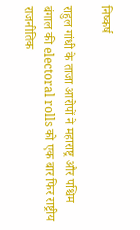निष्कर्ष

राहुल गांधी के ताजा आरोपों ने महाराष्ट्र और पश्चिम बंगाल की electoral rolls को एक बार फिर राष्ट्रीय राजनीतिक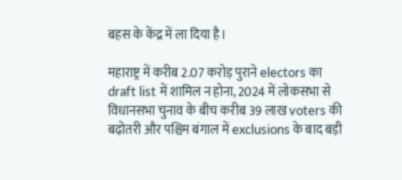बहस के केंद्र में ला दिया है।

महाराष्ट्र में करीब 2.07 करोड़ पुराने electors का draft list में शामिल न होना, 2024 में लोकसभा से विधानसभा चुनाव के बीच करीब 39 लाख voters की बढ़ोतरी और पश्चिम बंगाल में exclusions के बाद बड़ी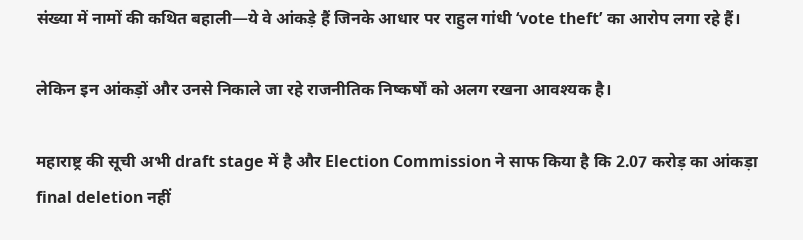संख्या में नामों की कथित बहाली—ये वे आंकड़े हैं जिनके आधार पर राहुल गांधी ‘vote theft’ का आरोप लगा रहे हैं।

लेकिन इन आंकड़ों और उनसे निकाले जा रहे राजनीतिक निष्कर्षों को अलग रखना आवश्यक है।

महाराष्ट्र की सूची अभी draft stage में है और Election Commission ने साफ किया है कि 2.07 करोड़ का आंकड़ा final deletion नहीं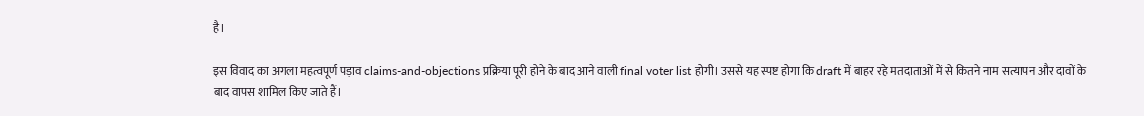है।

इस विवाद का अगला महत्वपूर्ण पड़ाव claims-and-objections प्रक्रिया पूरी होने के बाद आने वाली final voter list होगी। उससे यह स्पष्ट होगा कि draft में बाहर रहे मतदाताओं में से कितने नाम सत्यापन और दावों के बाद वापस शामिल किए जाते हैं।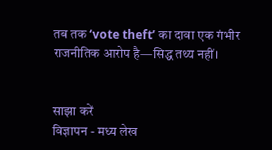तब तक ‘vote theft’ का दावा एक गंभीर राजनीतिक आरोप है—सिद्ध तथ्य नहीं।


साझा करें
विज्ञापन - मध्य लेख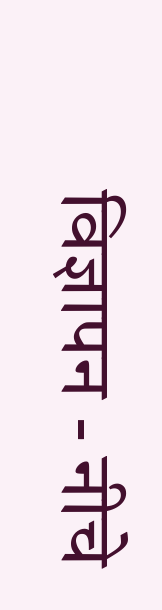विज्ञापन - नीचे